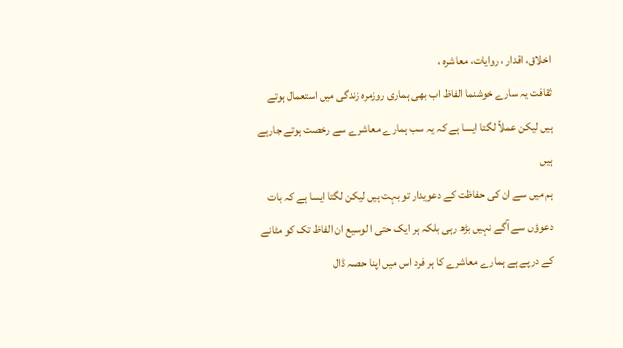اخلاق، اقدار ، روایات، معاشرہ ،
ثقافت یہ سارے خوشنما الفاظ اب بھی ہماری روزمرہ زندگی میں استعمال ہوتے
ہیں لیکن عملاً لگتا ایسا ہے کہ یہ سب ہمارے معاشرے سے رخصت ہوتے جارہے ہیں
ہم میں سے ان کی حفاظت کے دعویدار تو بہت ہیں لیکن لگتا ایسا ہے کہ بات
دعوؤں سے آگے نہیں بڑھ رہی بلکہ ہر ایک حتی ا لوسیع ان الفاظ تک کو مٹانے
کے درپے ہے ہمارے معاشرے کا ہر فرد اس میں اپنا حصہ ڈال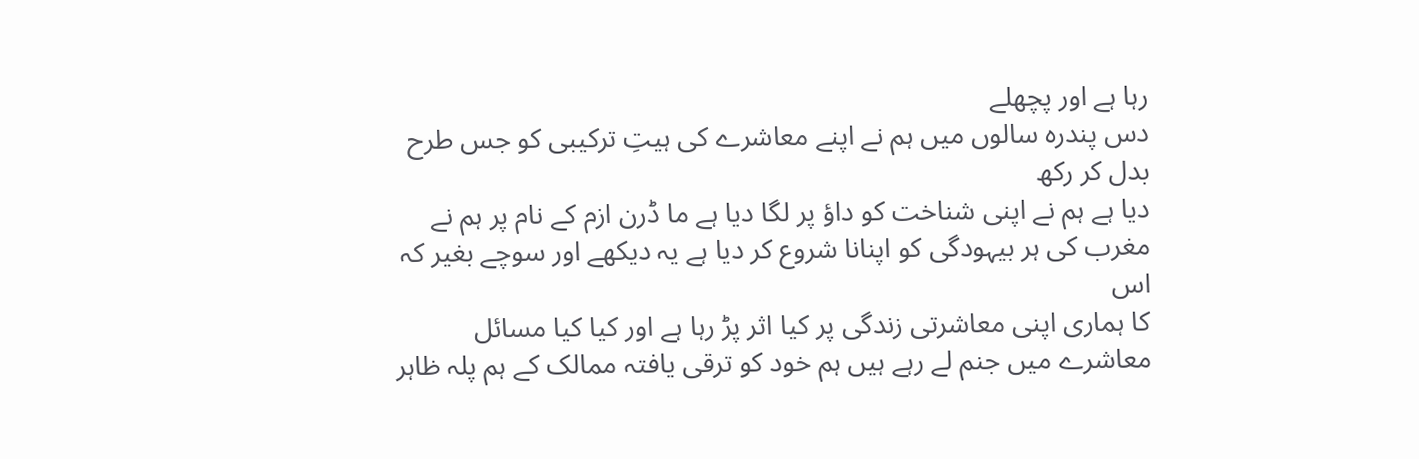رہا ہے اور پچھلے
دس پندرہ سالوں میں ہم نے اپنے معاشرے کی ہیتِ ترکیبی کو جس طرح بدل کر رکھ
دیا ہے ہم نے اپنی شناخت کو داؤ پر لگا دیا ہے ما ڈرن ازم کے نام پر ہم نے
مغرب کی ہر بیہودگی کو اپنانا شروع کر دیا ہے یہ دیکھے اور سوچے بغیر کہ اس
کا ہماری اپنی معاشرتی زندگی پر کیا اثر پڑ رہا ہے اور کیا کیا مسائل
معاشرے میں جنم لے رہے ہیں ہم خود کو ترقی یافتہ ممالک کے ہم پلہ ظاہر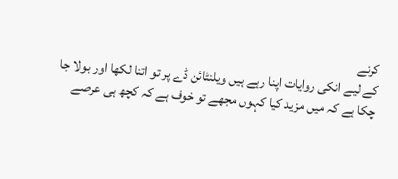کرنے
کے لیے انکی روایات اپنا رہے ہیں ویلنٹائن ڈے پر تو اتنا لکھا اور بولا جا
چکا ہے کہ میں مزید کیا کہوں مجھے تو خوف ہے کہ کچھ ہی عرصے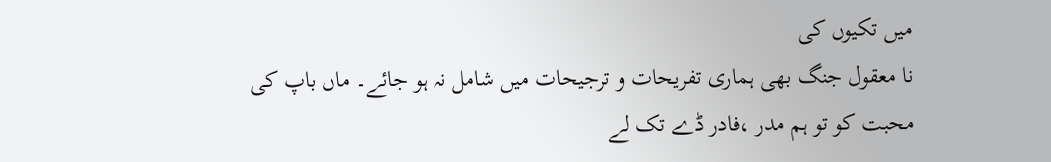میں تکیوں کی
نا معقول جنگ بھی ہماری تفریحات و ترجیحات میں شامل نہ ہو جائے۔ ماں باپ کی
محبت کو تو ہم مدر ،فادر ڈے تک لے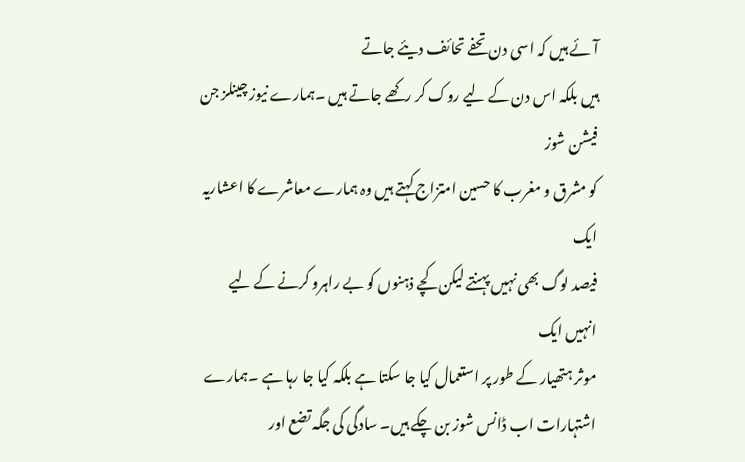آئے ہیں کہ اسی دن تحفے تحائف دیئے جاتے
ہیں بلکہ اس دن کے لیے روک کر رکھے جاتے ہیں ۔ہمارے نیوز چینلز جن فیشن شوز
کو مشرق و مغرب کا حسین امتزاج کہتے ہیں وہ ہمارے معاشرے کا اعشاریہ ایک
فیصد لوگ بھی نہیں پہنتے لیکن کچے ذہنوں کو بے راہرو کرنے کے لیے انہیں ایک
موثر ہتھیار کے طور پر استعمال کیا جا سکتا ہے بلکہ کیا جا رہا ہے ۔ہمارے
اشتہارات اب ڈانس شوز بن چکے ہیں۔ سادگی کی جگہ تضع اور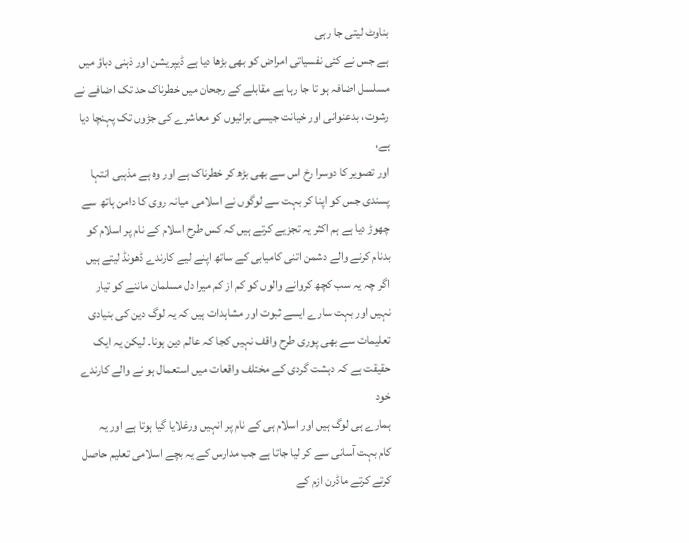بناوٹ لیتی جا رہی
ہے جس نے کئی نفسیاتی امراض کو بھی بڑھا دیا ہے ڈیپریشن اور ذہنی دباؤ میں
مسلسل اضافہ ہو تا جا رہا ہے مقابلے کے رجحان میں خطرناک حد تک اضافے نے
رشوت، بدعنوانی اور خیانت جیسی برائیوں کو معاشرے کی جڑوں تک پہنچا دیا ہے،
اور تصویر کا دوسرا رخ اس سے بھی بڑھ کر خطرناک ہے اور وہ ہے مذہبی انتہا
پسندی جس کو اپنا کر بہت سے لوگوں نے اسلامی میانہ روی کا دامن ہاتھ سے
چھوڑ دیا ہے ہم اکثر یہ تجزیے کرتے ہیں کہ کس طرح اسلام کے نام پر اسلام کو
بدنام کرنے والے دشمن اتنی کامیابی کے ساتھ اپنے لیے کارندے ڈھونڈ لیتے ہیں
اگر چہ یہ سب کچھ کروانے والوں کو کم از کم میرا دل مسلمان ماننے کو تیار
نہیں اور بہت سارے ایسے ثبوت اور مشاہدات ہیں کہ یہ لوگ دین کی بنیادی
تعلیمات سے بھی پوری طرح واقف نہیں کجا کہ عالم دین ہونا۔ لیکن یہ ایک
حقیقت ہے کہ دہشت گردی کے مختلف واقعات میں استعمال ہو نے والے کارندے خود
ہمارے ہی لوگ ہیں اور اسلام ہی کے نام پر انہیں ورغلایا گیا ہوتا ہے اور یہ
کام بہت آسانی سے کر لیا جاتا ہے جب مدارس کے یہ بچے اسلامی تعلیم حاصل
کرتے کرتے ماڈرن ازم کے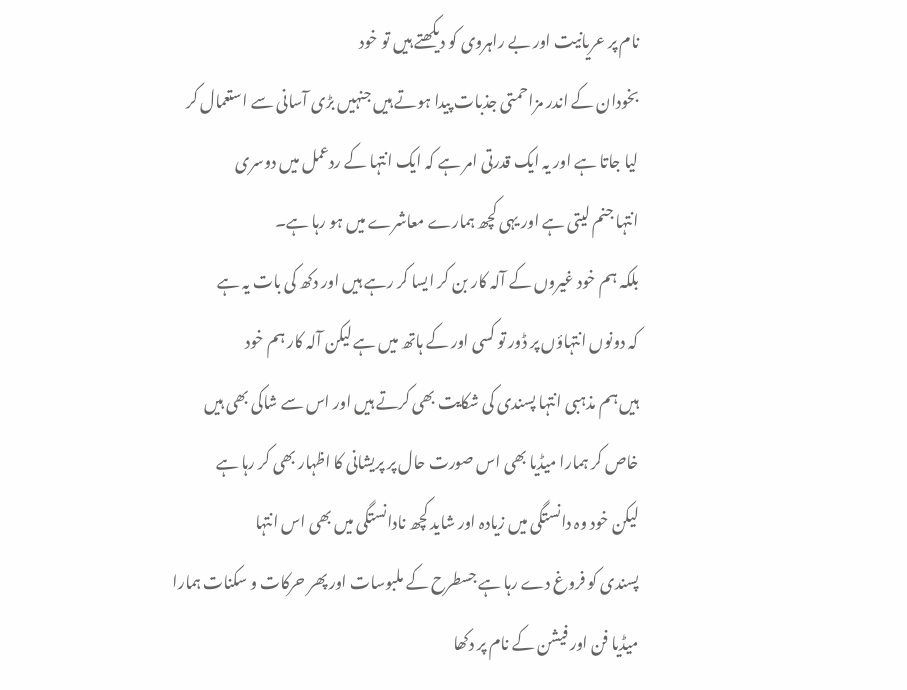نام پر عریانیت اور بے راہروی کو دیکھتے ہیں تو خود
بخودان کے اندر مزاحمتی جذبات پیدا ہوتے ہیں جنہیں بڑی آسانی سے استعمال کر
لیا جاتا ہے اور یہ ایک قدرتی امر ہے کہ ایک انتہا کے ردعمل میں دوسری
انتہا جنم لیتی ہے اور یہی کچھ ہمارے معاشرے میں ہو رہا ہے۔
بلکہ ہم خود غیروں کے آلہ کار بن کر ایسا کر رہے ہیں اور دکھ کی بات یہ ہے
کہ دونوں انتہاؤں پر ڈور تو کسی اور کے ہاتھ میں ہے لیکن آلہ کار ہم خود
ہیں ہم مذہبی انتہا پسندی کی شکایت بھی کرتے ہیں اور اس سے شاکی بھی ہیں
خاص کر ہمارا میڈیا بھی اس صورت حال پر پریشانی کا اظہار بھی کر رہا ہے
لیکن خود وہ دانستگی میں زیادہ اور شاید کچھ نادانستگی میں بھی اس انتہا
پسندی کو فروغ دے رہا ہے جسطرح کے ملبوسات اور پھر حرکات و سکنات ہمارا
میڈیا فن اور فیشن کے نام پر دکھا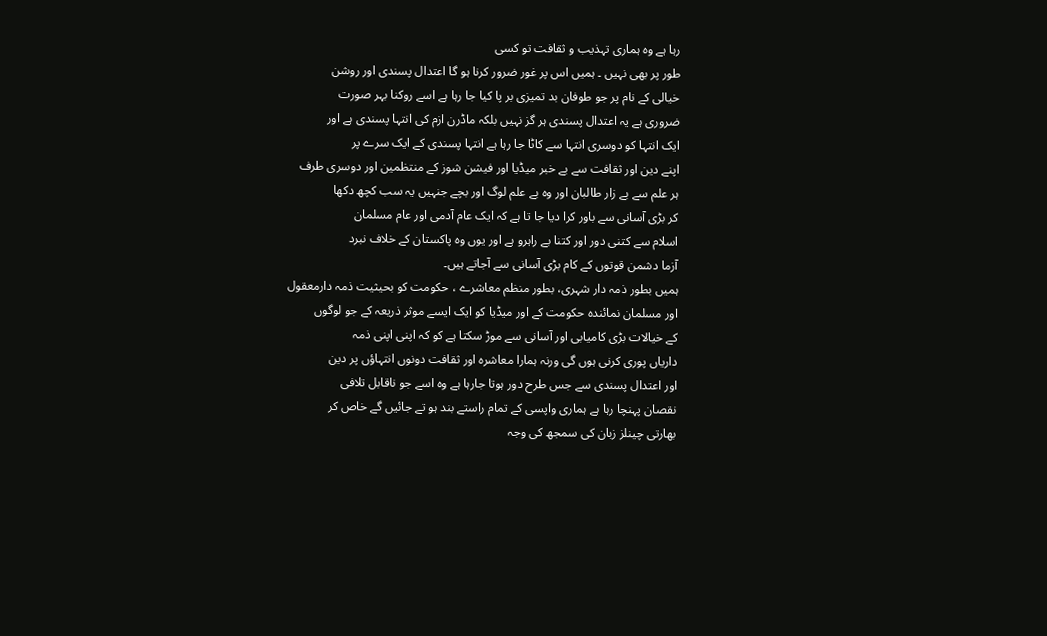رہا ہے وہ ہماری تہذیب و ثقافت تو کسی
طور پر بھی نہیں ۔ ہمیں اس پر غور ضرور کرنا ہو گا اعتدال پسندی اور روشن
خیالی کے نام پر جو طوفان بد تمیزی بر پا کیا جا رہا ہے اسے روکنا بہر صورت
ضروری ہے یہ اعتدال پسندی ہر گز نہیں بلکہ ماڈرن ازم کی انتہا پسندی ہے اور
ایک انتہا کو دوسری انتہا سے کاٹا جا رہا ہے انتہا پسندی کے ایک سرے پر
اپنے دین اور ثقافت سے بے خبر میڈیا اور فیشن شوز کے منتظمین اور دوسری طرف
ہر علم سے بے زار طالبان اور وہ بے علم لوگ اور بچے جنہیں یہ سب کچھ دکھا
کر بڑی آسانی سے باور کرا دیا جا تا ہے کہ ایک عام آدمی اور عام مسلمان
اسلام سے کتنی دور اور کتنا بے راہرو ہے اور یوں وہ پاکستان کے خلاف نبرد
آزما دشمن قوتوں کے کام بڑی آسانی سے آجاتے ہیں۔
ہمیں بطور ذمہ دار شہری، بطور منظم معاشرے ، حکومت کو بحیثیت ذمہ دارمعقول
اور مسلمان نمائندہ حکومت کے اور میڈیا کو ایک ایسے موثر ذریعہ کے جو لوگوں
کے خیالات بڑی کامیابی اور آسانی سے موڑ سکتا ہے کو کہ اپنی اپنی ذمہ
داریاں پوری کرنی ہوں گی ورنہ ہمارا معاشرہ اور ثقافت دونوں انتہاؤں پر دین
اور اعتدال پسندی سے جس طرح دور ہوتا جارہا ہے وہ اسے جو ناقابل تلافی
نقصان پہنچا رہا ہے ہماری واپسی کے تمام راستے بند ہو تے جائیں گے خاص کر
بھارتی چینلز زبان کی سمجھ کی وجہ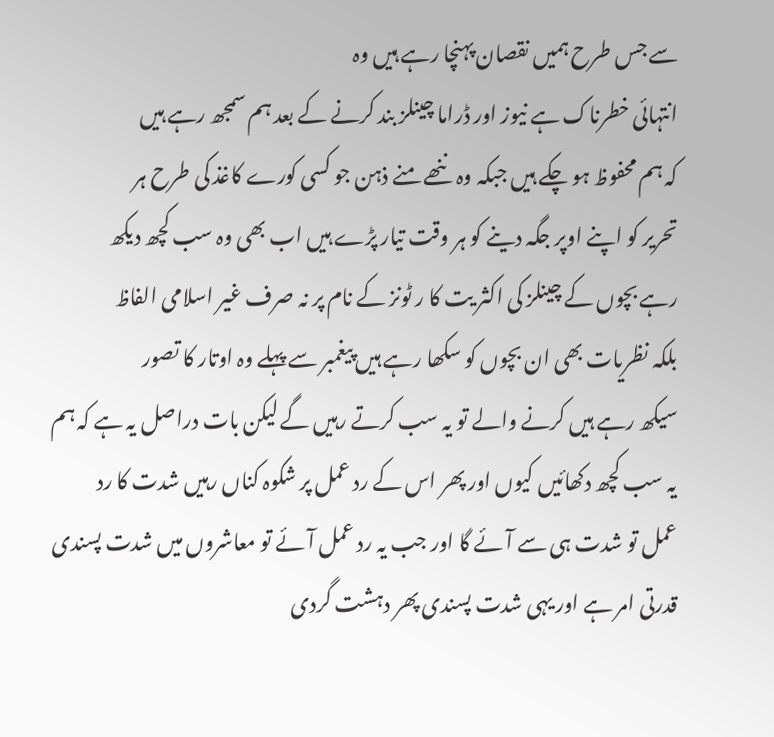سے جس طرح ہمیں نقصان پہنچا رہے ہیں وہ
انتہائی خطرناک ہے نیوز اور ڈراما چینلز بند کرنے کے بعد ہم سمجھ رہے ہیں
کہ ہم محفوظ ہو چکے ہیں جبکہ وہ ننھے منے ذہن جو کسی کورے کاغذ کی طرح ہر
تحریر کو اپنے اوپر جگہ دینے کو ہر وقت تیار پڑے ہیں اب بھی وہ سب کچھ دیکھ
رہے بچوں کے چینلز کی اکثر یت کا ر ٹونز کے نام پر نہ صرف غیر اسلامی الفاظ
بلکہ نظریات بھی ان بچوں کو سکھا رہے ہیں پیغمبر سے پہلے وہ اوتار کا تصور
سیکھ رہے ہیں کرنے والے تو یہ سب کرتے رہیں گے لیکن بات دراصل یہ ہے کہ ہم
یہ سب کچھ دکھائیں کیوں اور پھر اس کے رد عمل پر شکوہ کناں رہیں شدت کا رد
عمل تو شدت ہی سے آئے گا اور جب یہ رد عمل آئے تو معاشروں میں شدت پسندی
قدرتی امر ہے اور یہی شدت پسندی پھر دہشت گردی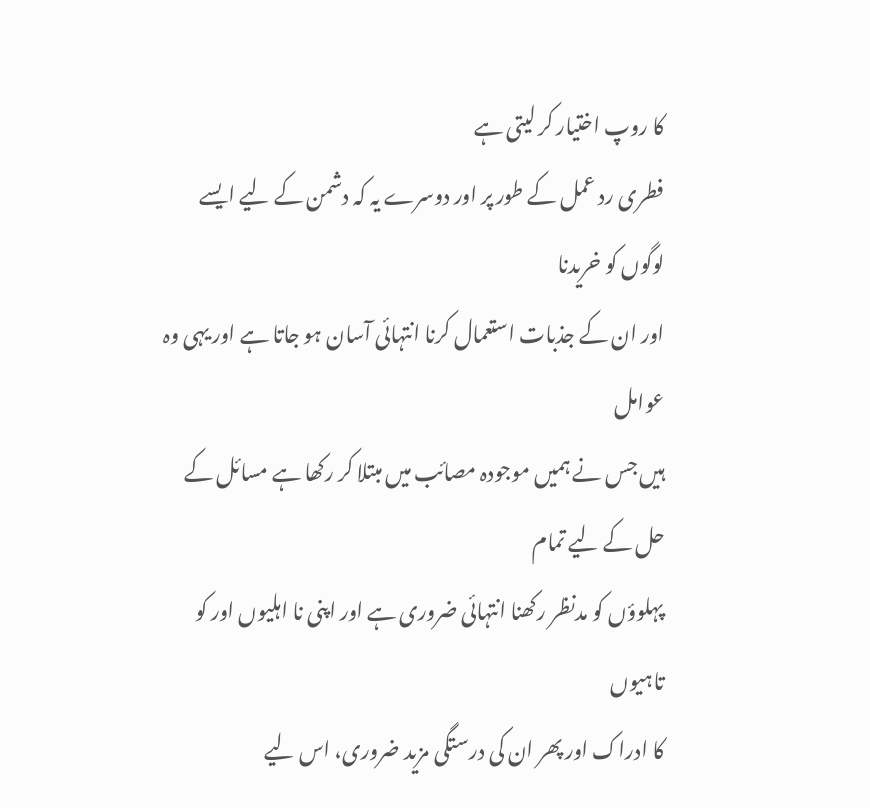کا روپ اختیار کر لیتی ہے
فطری رد عمل کے طور پر اور دوسرے یہ کہ دشمن کے لیے ایسے لوگوں کو خریدنا
اور ان کے جذبات استعمال کرنا انتہائی آسان ہو جاتا ہے اور یہی وہ عوامل
ہیں جس نے ہمیں موجودہ مصائب میں مبتلا کر رکھا ہے مسائل کے حل کے لیے تمام
پہلوؤں کو مدنظر رکھنا انتہائی ضروری ہے اور اپنی نا اہلیوں اور کو تاہیوں
کا ادراک اور پھر ان کی درستگی مزید ضروری، اس لیے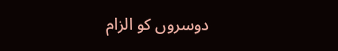دوسروں کو الزام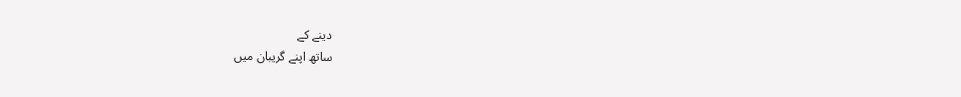دینے کے
ساتھ اپنے گریبان میں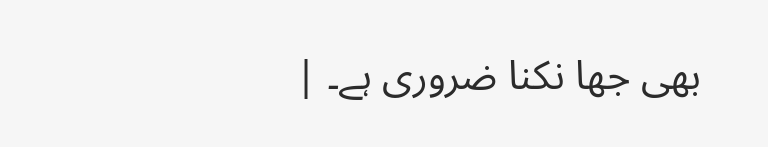بھی جھا نکنا ضروری ہے۔ |